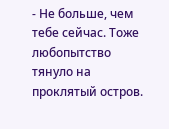- Не больше, чем тебе сейчас. Тоже любопытство тянуло на проклятый остров.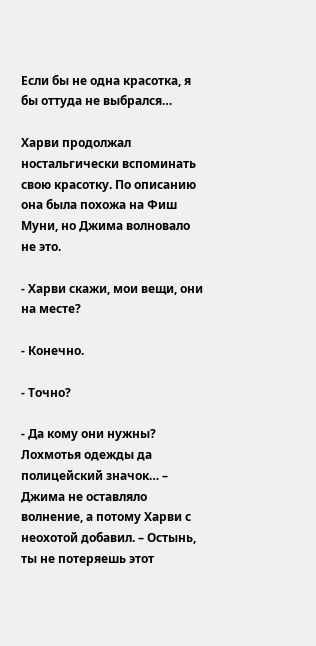Если бы не одна красотка, я бы оттуда не выбрался…

Харви продолжал ностальгически вспоминать свою красотку. По описанию она была похожа на Фиш Муни, но Джима волновало не это.

- Харви скажи, мои вещи, они на месте?

- Конечно.

- Точно?

- Да кому они нужны? Лохмотья одежды да полицейский значок… – Джима не оставляло волнение, а потому Харви с неохотой добавил. – Остынь, ты не потеряешь этот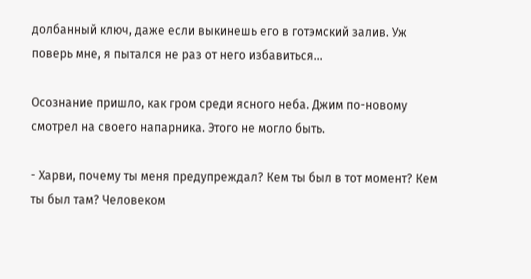долбанный ключ, даже если выкинешь его в готэмский залив. Уж поверь мне, я пытался не раз от него избавиться…

Осознание пришло, как гром среди ясного неба. Джим по-новому смотрел на своего напарника. Этого не могло быть.

- Харви, почему ты меня предупреждал? Кем ты был в тот момент? Кем ты был там? Человеком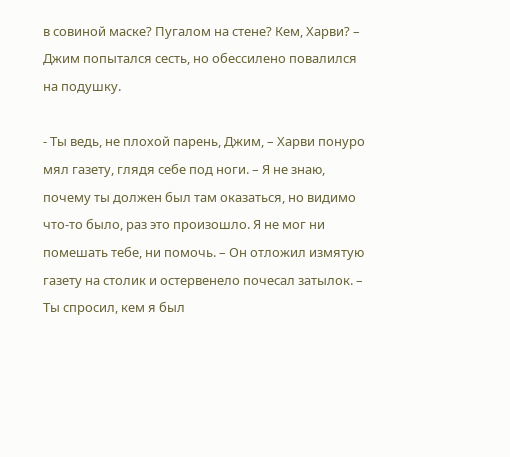в совиной маске? Пугалом на стене? Кем, Харви? – Джим попытался сесть, но обессилено повалился на подушку.

- Ты ведь, не плохой парень, Джим, – Харви понуро мял газету, глядя себе под ноги. – Я не знаю, почему ты должен был там оказаться, но видимо что-то было, раз это произошло. Я не мог ни помешать тебе, ни помочь. – Он отложил измятую газету на столик и остервенело почесал затылок. – Ты спросил, кем я был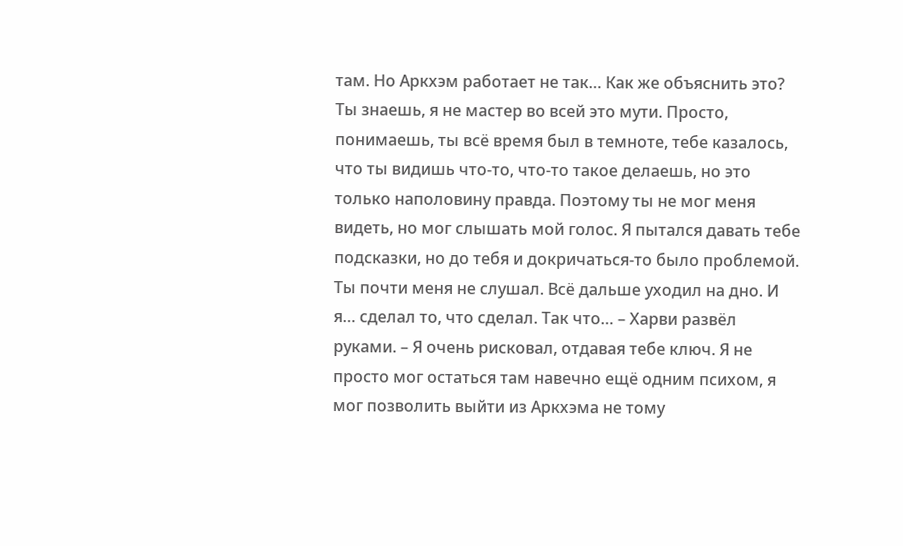там. Но Аркхэм работает не так… Как же объяснить это? Ты знаешь, я не мастер во всей это мути. Просто, понимаешь, ты всё время был в темноте, тебе казалось, что ты видишь что-то, что-то такое делаешь, но это только наполовину правда. Поэтому ты не мог меня видеть, но мог слышать мой голос. Я пытался давать тебе подсказки, но до тебя и докричаться-то было проблемой. Ты почти меня не слушал. Всё дальше уходил на дно. И я… сделал то, что сделал. Так что… – Харви развёл руками. – Я очень рисковал, отдавая тебе ключ. Я не просто мог остаться там навечно ещё одним психом, я мог позволить выйти из Аркхэма не тому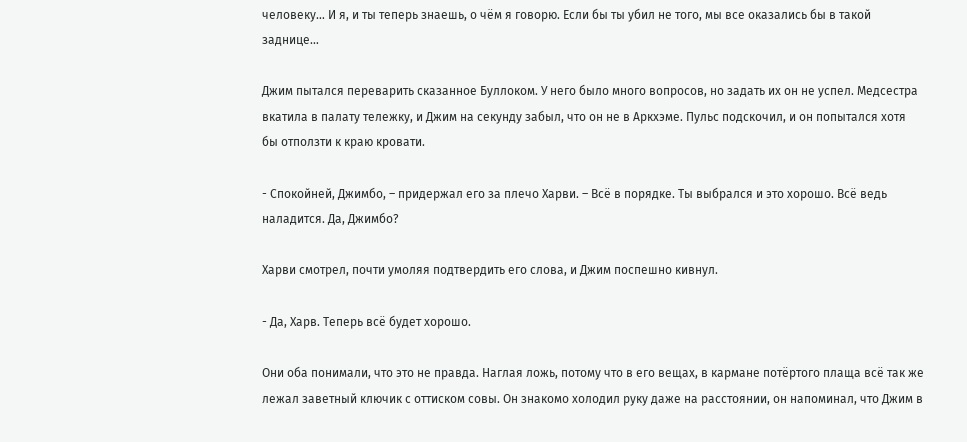человеку… И я, и ты теперь знаешь, о чём я говорю. Если бы ты убил не того, мы все оказались бы в такой заднице…

Джим пытался переварить сказанное Буллоком. У него было много вопросов, но задать их он не успел. Медсестра вкатила в палату тележку, и Джим на секунду забыл, что он не в Аркхэме. Пульс подскочил, и он попытался хотя бы отползти к краю кровати.

- Спокойней, Джимбо, – придержал его за плечо Харви. – Всё в порядке. Ты выбрался и это хорошо. Всё ведь наладится. Да, Джимбо?

Харви смотрел, почти умоляя подтвердить его слова, и Джим поспешно кивнул.

- Да, Харв. Теперь всё будет хорошо.

Они оба понимали, что это не правда. Наглая ложь, потому что в его вещах, в кармане потёртого плаща всё так же лежал заветный ключик с оттиском совы. Он знакомо холодил руку даже на расстоянии, он напоминал, что Джим в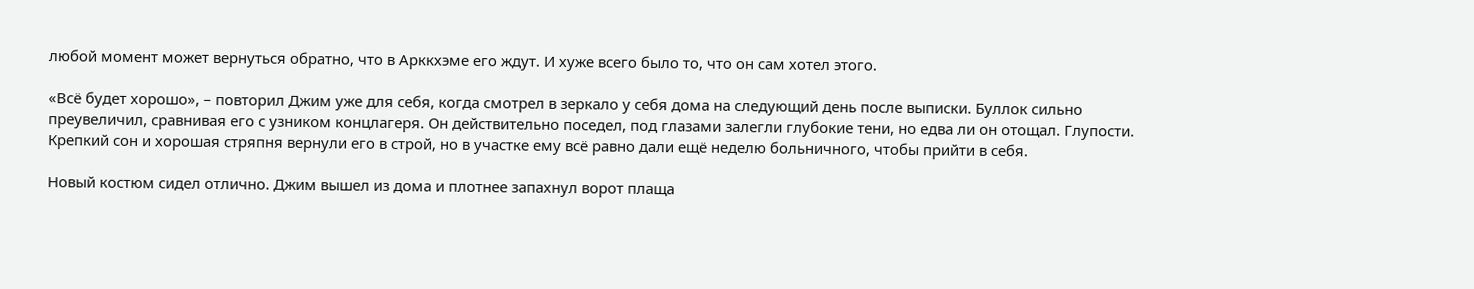любой момент может вернуться обратно, что в Арккхэме его ждут. И хуже всего было то, что он сам хотел этого.

«Всё будет хорошо», – повторил Джим уже для себя, когда смотрел в зеркало у себя дома на следующий день после выписки. Буллок сильно преувеличил, сравнивая его с узником концлагеря. Он действительно поседел, под глазами залегли глубокие тени, но едва ли он отощал. Глупости. Крепкий сон и хорошая стряпня вернули его в строй, но в участке ему всё равно дали ещё неделю больничного, чтобы прийти в себя.

Новый костюм сидел отлично. Джим вышел из дома и плотнее запахнул ворот плаща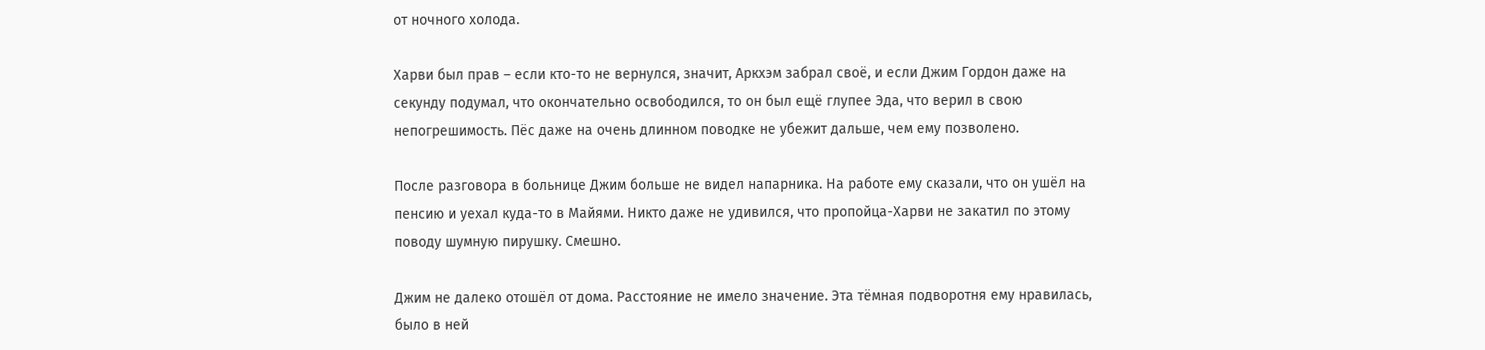от ночного холода.

Харви был прав – если кто-то не вернулся, значит, Аркхэм забрал своё, и если Джим Гордон даже на секунду подумал, что окончательно освободился, то он был ещё глупее Эда, что верил в свою непогрешимость. Пёс даже на очень длинном поводке не убежит дальше, чем ему позволено.

После разговора в больнице Джим больше не видел напарника. На работе ему сказали, что он ушёл на пенсию и уехал куда-то в Майями. Никто даже не удивился, что пропойца-Харви не закатил по этому поводу шумную пирушку. Смешно.

Джим не далеко отошёл от дома. Расстояние не имело значение. Эта тёмная подворотня ему нравилась, было в ней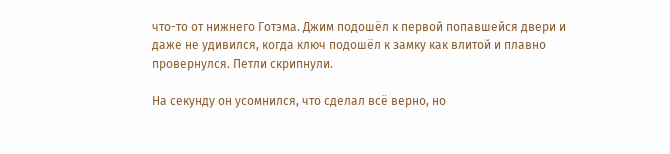что-то от нижнего Готэма. Джим подошёл к первой попавшейся двери и даже не удивился, когда ключ подошёл к замку как влитой и плавно провернулся. Петли скрипнули.

На секунду он усомнился, что сделал всё верно, но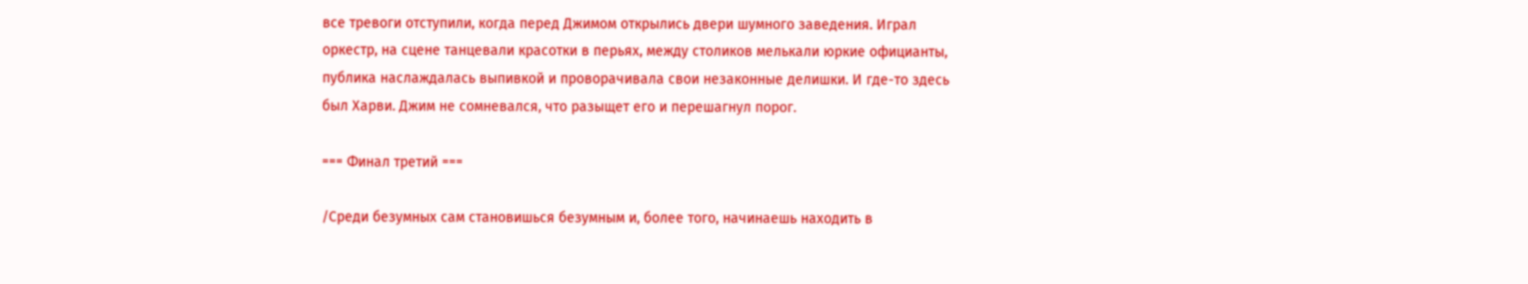все тревоги отступили, когда перед Джимом открылись двери шумного заведения. Играл оркестр, на сцене танцевали красотки в перьях, между столиков мелькали юркие официанты, публика наслаждалась выпивкой и проворачивала свои незаконные делишки. И где-то здесь был Харви. Джим не сомневался, что разыщет его и перешагнул порог.

=== Финал третий ===

/Среди безумных сам становишься безумным и, более того, начинаешь находить в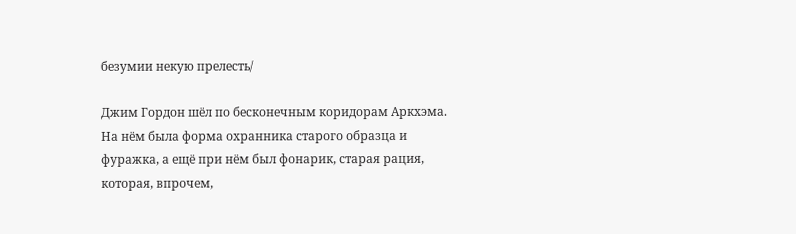безумии некую прелесть/

Джим Гордон шёл по бесконечным коридорам Аркхэма. На нём была форма охранника старого образца и фуражка, а ещё при нём был фонарик, старая рация, которая, впрочем,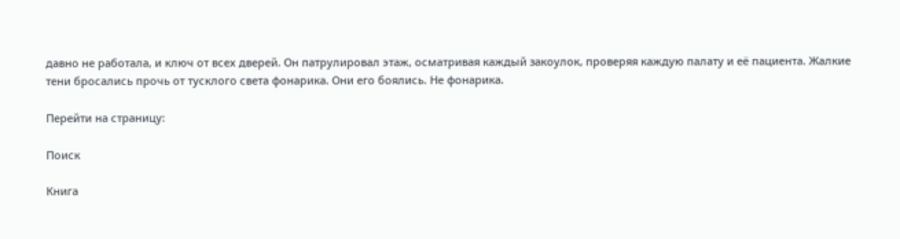давно не работала, и ключ от всех дверей. Он патрулировал этаж, осматривая каждый закоулок, проверяя каждую палату и её пациента. Жалкие тени бросались прочь от тусклого света фонарика. Они его боялись. Не фонарика.

Перейти на страницу:

Поиск

Книга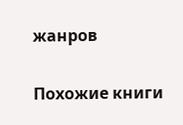жанров

Похожие книги